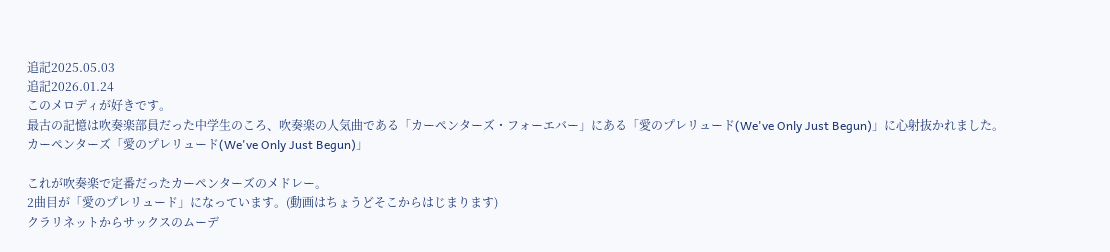追記2025.05.03
追記2026.01.24
このメロディが好きです。
最古の記憶は吹奏楽部員だった中学生のころ、吹奏楽の人気曲である「カーペンターズ・フォーエバー」にある「愛のプレリュード(We've Only Just Begun)」に心射抜かれました。
カーペンターズ「愛のプレリュード(We've Only Just Begun)」

これが吹奏楽で定番だったカーペンターズのメドレー。
2曲目が「愛のプレリュード」になっています。(動画はちょうどそこからはじまります)
クラリネットからサックスのムーデ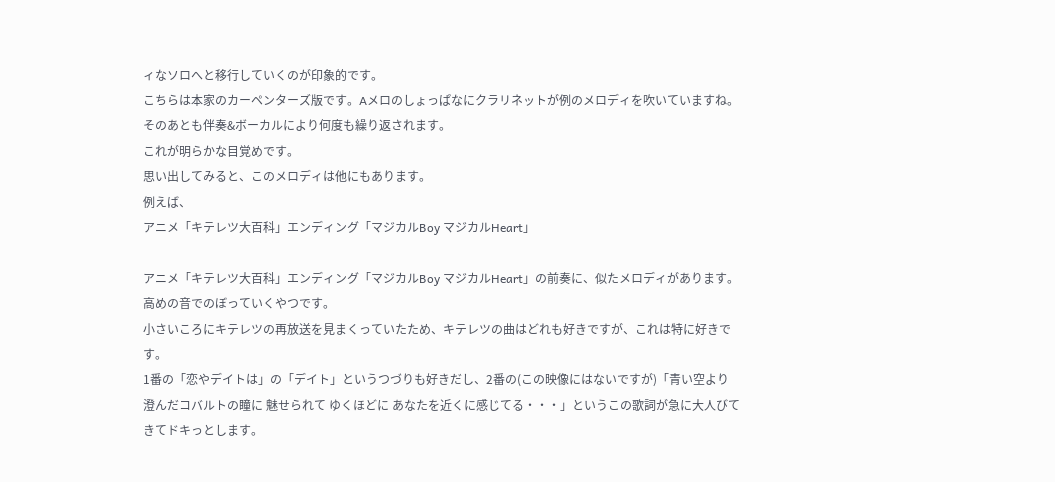ィなソロへと移行していくのが印象的です。
こちらは本家のカーペンターズ版です。Aメロのしょっぱなにクラリネットが例のメロディを吹いていますね。そのあとも伴奏&ボーカルにより何度も繰り返されます。
これが明らかな目覚めです。
思い出してみると、このメロディは他にもあります。
例えば、
アニメ「キテレツ大百科」エンディング「マジカルBoy マジカルHeart」

アニメ「キテレツ大百科」エンディング「マジカルBoy マジカルHeart」の前奏に、似たメロディがあります。高めの音でのぼっていくやつです。
小さいころにキテレツの再放送を見まくっていたため、キテレツの曲はどれも好きですが、これは特に好きです。
1番の「恋やデイトは」の「デイト」というつづりも好きだし、2番の(この映像にはないですが)「青い空より 澄んだコバルトの瞳に 魅せられて ゆくほどに あなたを近くに感じてる・・・」というこの歌詞が急に大人びてきてドキっとします。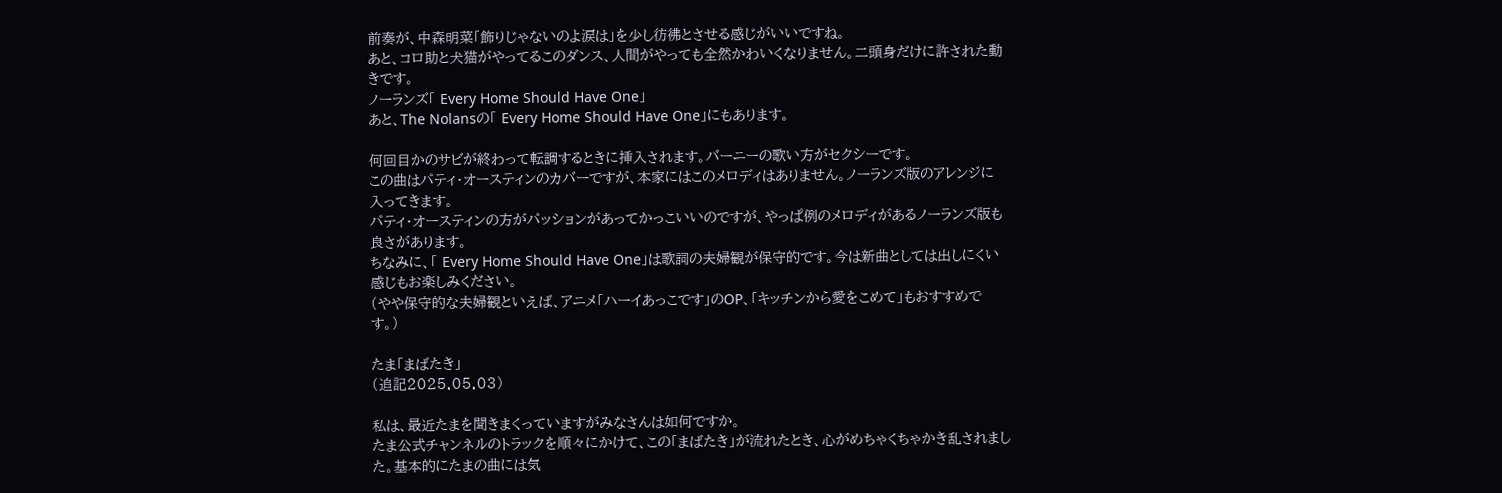前奏が、中森明菜「飾りじゃないのよ涙は」を少し彷彿とさせる感じがいいですね。
あと、コロ助と犬猫がやってるこのダンス、人間がやっても全然かわいくなりません。二頭身だけに許された動きです。
ノーランズ「 Every Home Should Have One」
あと、The Nolansの「 Every Home Should Have One」にもあります。

何回目かのサビが終わって転調するときに挿入されます。バーニーの歌い方がセクシーです。
この曲はパティ・オースティンのカバーですが、本家にはこのメロディはありません。ノーランズ版のアレンジに入ってきます。
パティ・オースティンの方がパッションがあってかっこいいのですが、やっぱ例のメロディがあるノーランズ版も良さがあります。
ちなみに、「 Every Home Should Have One」は歌詞の夫婦観が保守的です。今は新曲としては出しにくい感じもお楽しみください。
(やや保守的な夫婦観といえば、アニメ「ハーイあっこです」のOP、「キッチンから愛をこめて」もおすすめです。)

たま「まばたき」
(追記2025.05.03)

私は、最近たまを聞きまくっていますがみなさんは如何ですか。
たま公式チャンネルのトラックを順々にかけて、この「まばたき」が流れたとき、心がめちゃくちゃかき乱されました。基本的にたまの曲には気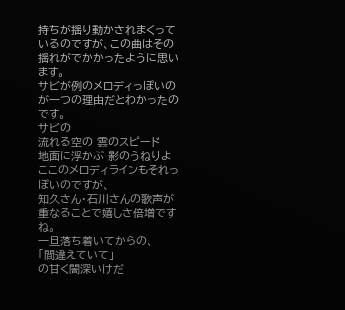持ちが揺り動かされまくっているのですが、この曲はその揺れがでかかったように思います。
サビが例のメロディっぽいのが一つの理由だとわかったのです。
サビの
流れる空の 雲のスピード
地面に浮かぶ 影のうねりよ
ここのメロディラインもそれっぽいのですが、
知久さん・石川さんの歌声が重なることで嬉しさ倍増ですね。
一旦落ち着いてからの、
「間違えていて」
の甘く闇深いけだ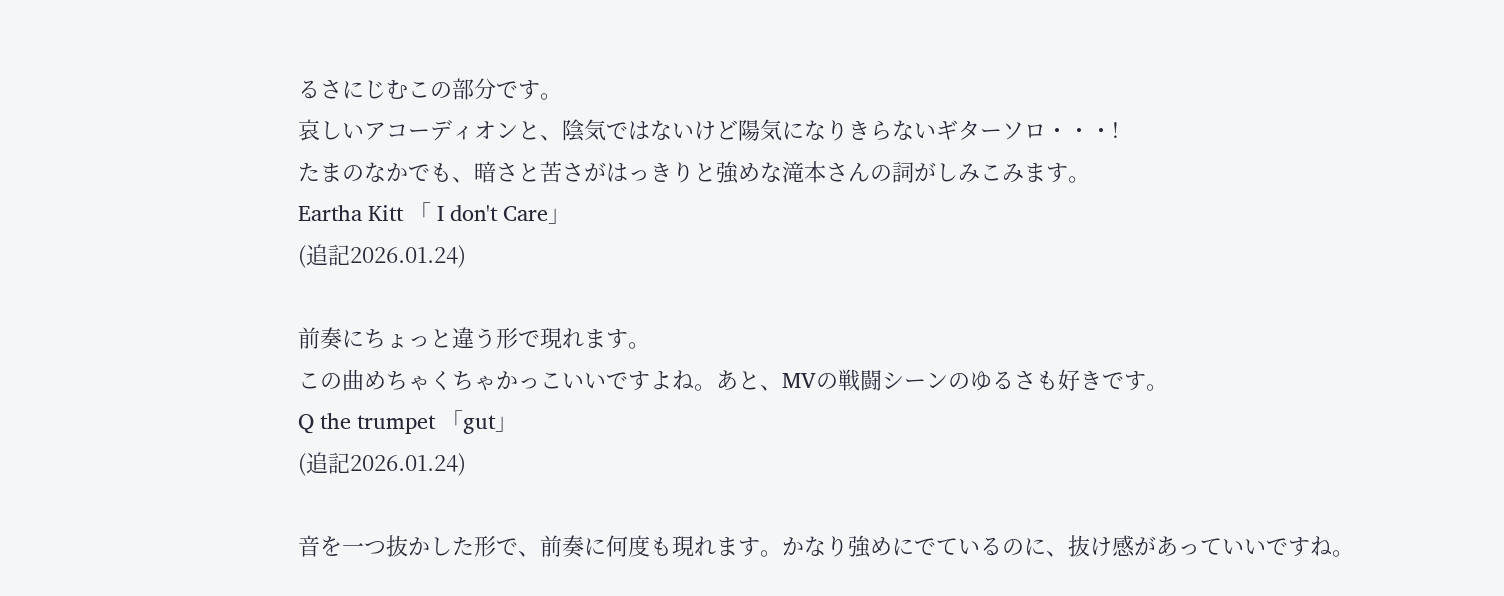るさにじむこの部分です。
哀しいアコーディオンと、陰気ではないけど陽気になりきらないギターソロ・・・!
たまのなかでも、暗さと苦さがはっきりと強めな滝本さんの詞がしみこみます。
Eartha Kitt 「 I don't Care」
(追記2026.01.24)

前奏にちょっと違う形で現れます。
この曲めちゃくちゃかっこいいですよね。あと、MVの戦闘シーンのゆるさも好きです。
Q the trumpet 「gut」
(追記2026.01.24)

音を一つ抜かした形で、前奏に何度も現れます。かなり強めにでているのに、抜け感があっていいですね。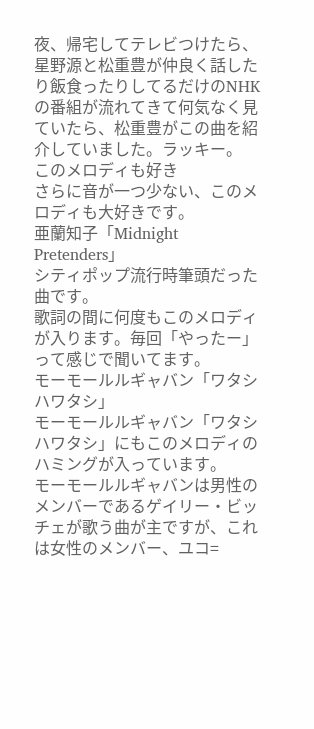夜、帰宅してテレビつけたら、星野源と松重豊が仲良く話したり飯食ったりしてるだけのNHKの番組が流れてきて何気なく見ていたら、松重豊がこの曲を紹介していました。ラッキー。
このメロディも好き
さらに音が一つ少ない、このメロディも大好きです。
亜蘭知子「Midnight Pretenders」
シティポップ流行時筆頭だった曲です。
歌詞の間に何度もこのメロディが入ります。毎回「やったー」って感じで聞いてます。
モーモールルギャバン「ワタシハワタシ」
モーモールルギャバン「ワタシハワタシ」にもこのメロディのハミングが入っています。
モーモールルギャバンは男性のメンバーであるゲイリー・ビッチェが歌う曲が主ですが、これは女性のメンバー、ユコ=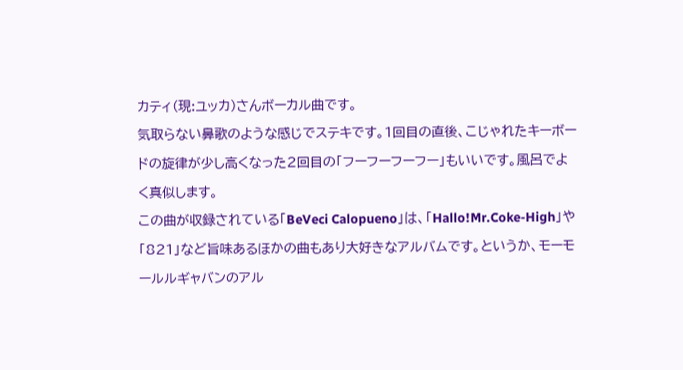カティ(現:ユッカ)さんボーカル曲です。
気取らない鼻歌のような感じでステキです。1回目の直後、こじゃれたキーボードの旋律が少し高くなった2回目の「フーフーフーフー」もいいです。風呂でよく真似します。
この曲が収録されている「BeVeci Calopueno」は、「Hallo!Mr.Coke-High」や「821」など旨味あるほかの曲もあり大好きなアルバムです。というか、モーモールルギャバンのアル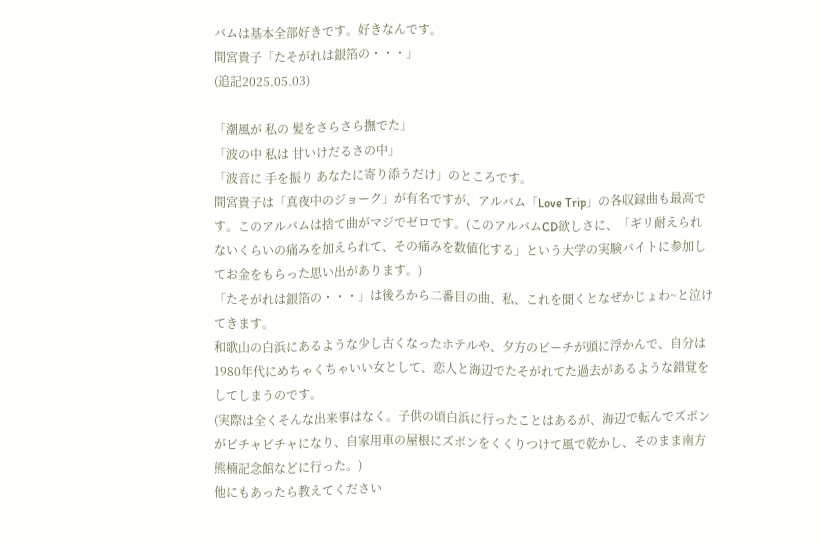バムは基本全部好きです。好きなんです。
間宮貴子「たそがれは銀箔の・・・」
(追記2025.05.03)

「潮風が 私の 髪をさらさら撫でた」
「波の中 私は 甘いけだるさの中」
「波音に 手を振り あなたに寄り添うだけ」のところです。
間宮貴子は「真夜中のジョーク」が有名ですが、アルバム「Love Trip」の各収録曲も最高です。このアルバムは捨て曲がマジでゼロです。(このアルバムCD欲しさに、「ギリ耐えられないくらいの痛みを加えられて、その痛みを数値化する」という大学の実験バイトに参加してお金をもらった思い出があります。)
「たそがれは銀箔の・・・」は後ろから二番目の曲、私、これを聞くとなぜかじょわ~と泣けてきます。
和歌山の白浜にあるような少し古くなったホテルや、夕方のビーチが頭に浮かんで、自分は1980年代にめちゃくちゃいい女として、恋人と海辺でたそがれてた過去があるような錯覚をしてしまうのです。
(実際は全くそんな出来事はなく。子供の頃白浜に行ったことはあるが、海辺で転んでズボンがビチャビチャになり、自家用車の屋根にズボンをくくりつけて風で乾かし、そのまま南方熊楠記念館などに行った。)
他にもあったら教えてください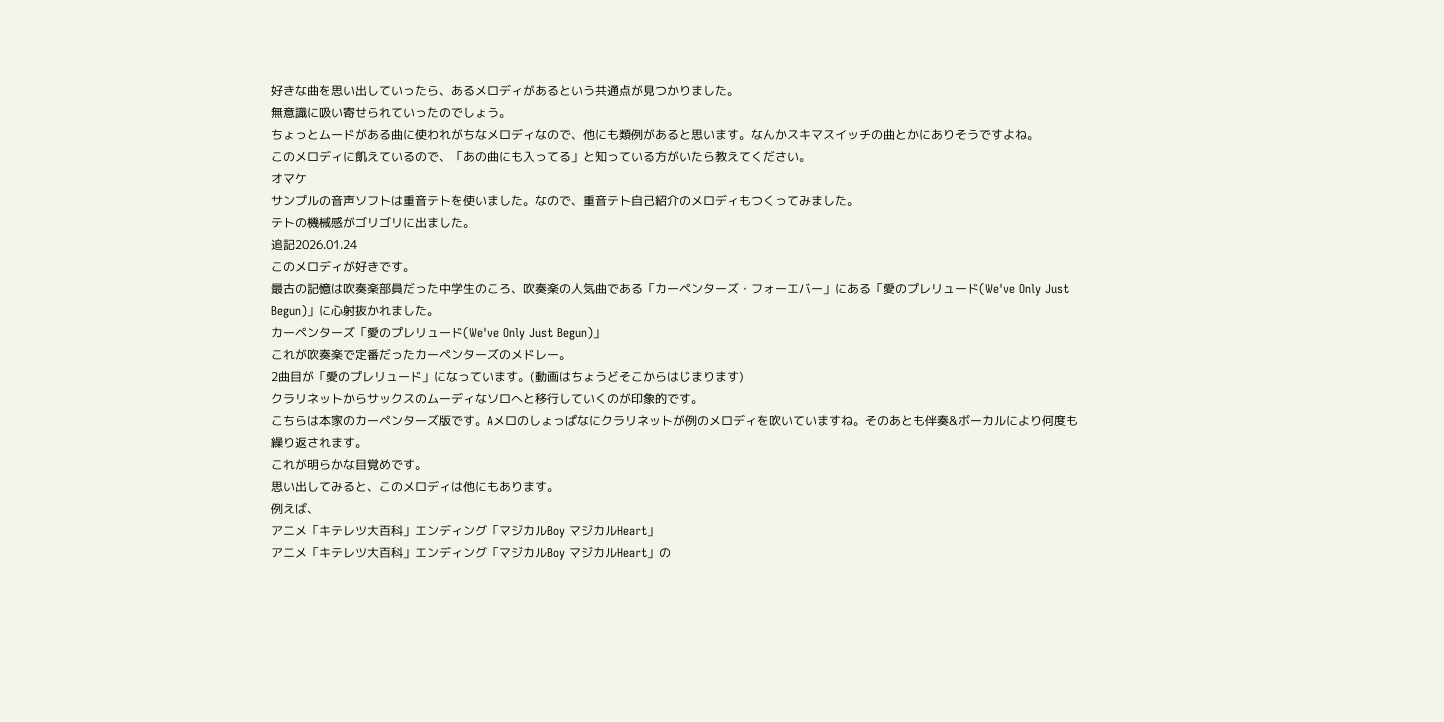好きな曲を思い出していったら、あるメロディがあるという共通点が見つかりました。
無意識に吸い寄せられていったのでしょう。
ちょっとムードがある曲に使われがちなメロディなので、他にも類例があると思います。なんかスキマスイッチの曲とかにありそうですよね。
このメロディに飢えているので、「あの曲にも入ってる」と知っている方がいたら教えてください。
オマケ
サンプルの音声ソフトは重音テトを使いました。なので、重音テト自己紹介のメロディもつくってみました。
テトの機械感がゴリゴリに出ました。
追記2026.01.24
このメロディが好きです。
最古の記憶は吹奏楽部員だった中学生のころ、吹奏楽の人気曲である「カーペンターズ・フォーエバー」にある「愛のプレリュード(We've Only Just Begun)」に心射抜かれました。
カーペンターズ「愛のプレリュード(We've Only Just Begun)」
これが吹奏楽で定番だったカーペンターズのメドレー。
2曲目が「愛のプレリュード」になっています。(動画はちょうどそこからはじまります)
クラリネットからサックスのムーディなソロへと移行していくのが印象的です。
こちらは本家のカーペンターズ版です。Aメロのしょっぱなにクラリネットが例のメロディを吹いていますね。そのあとも伴奏&ボーカルにより何度も繰り返されます。
これが明らかな目覚めです。
思い出してみると、このメロディは他にもあります。
例えば、
アニメ「キテレツ大百科」エンディング「マジカルBoy マジカルHeart」
アニメ「キテレツ大百科」エンディング「マジカルBoy マジカルHeart」の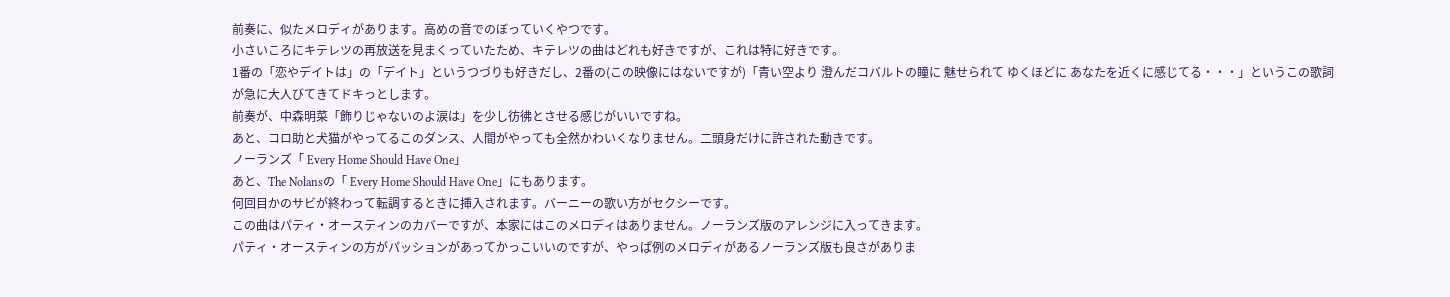前奏に、似たメロディがあります。高めの音でのぼっていくやつです。
小さいころにキテレツの再放送を見まくっていたため、キテレツの曲はどれも好きですが、これは特に好きです。
1番の「恋やデイトは」の「デイト」というつづりも好きだし、2番の(この映像にはないですが)「青い空より 澄んだコバルトの瞳に 魅せられて ゆくほどに あなたを近くに感じてる・・・」というこの歌詞が急に大人びてきてドキっとします。
前奏が、中森明菜「飾りじゃないのよ涙は」を少し彷彿とさせる感じがいいですね。
あと、コロ助と犬猫がやってるこのダンス、人間がやっても全然かわいくなりません。二頭身だけに許された動きです。
ノーランズ「 Every Home Should Have One」
あと、The Nolansの「 Every Home Should Have One」にもあります。
何回目かのサビが終わって転調するときに挿入されます。バーニーの歌い方がセクシーです。
この曲はパティ・オースティンのカバーですが、本家にはこのメロディはありません。ノーランズ版のアレンジに入ってきます。
パティ・オースティンの方がパッションがあってかっこいいのですが、やっぱ例のメロディがあるノーランズ版も良さがありま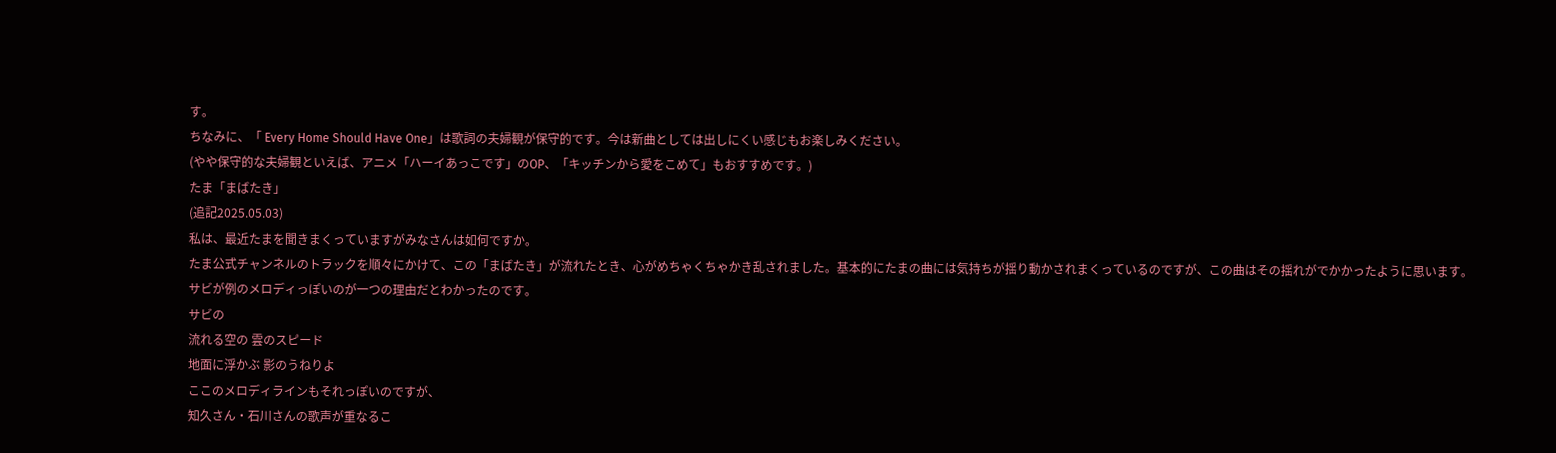す。
ちなみに、「 Every Home Should Have One」は歌詞の夫婦観が保守的です。今は新曲としては出しにくい感じもお楽しみください。
(やや保守的な夫婦観といえば、アニメ「ハーイあっこです」のOP、「キッチンから愛をこめて」もおすすめです。)
たま「まばたき」
(追記2025.05.03)
私は、最近たまを聞きまくっていますがみなさんは如何ですか。
たま公式チャンネルのトラックを順々にかけて、この「まばたき」が流れたとき、心がめちゃくちゃかき乱されました。基本的にたまの曲には気持ちが揺り動かされまくっているのですが、この曲はその揺れがでかかったように思います。
サビが例のメロディっぽいのが一つの理由だとわかったのです。
サビの
流れる空の 雲のスピード
地面に浮かぶ 影のうねりよ
ここのメロディラインもそれっぽいのですが、
知久さん・石川さんの歌声が重なるこ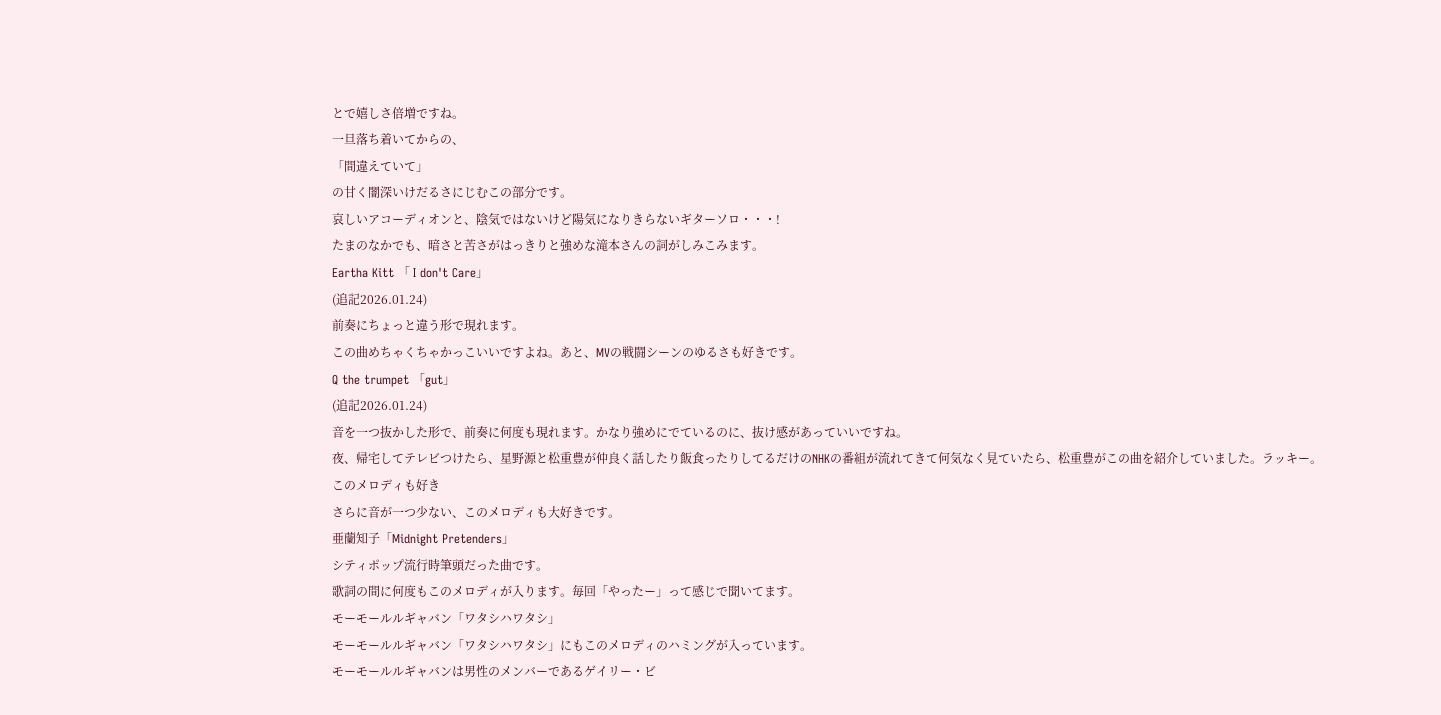とで嬉しさ倍増ですね。
一旦落ち着いてからの、
「間違えていて」
の甘く闇深いけだるさにじむこの部分です。
哀しいアコーディオンと、陰気ではないけど陽気になりきらないギターソロ・・・!
たまのなかでも、暗さと苦さがはっきりと強めな滝本さんの詞がしみこみます。
Eartha Kitt 「 I don't Care」
(追記2026.01.24)
前奏にちょっと違う形で現れます。
この曲めちゃくちゃかっこいいですよね。あと、MVの戦闘シーンのゆるさも好きです。
Q the trumpet 「gut」
(追記2026.01.24)
音を一つ抜かした形で、前奏に何度も現れます。かなり強めにでているのに、抜け感があっていいですね。
夜、帰宅してテレビつけたら、星野源と松重豊が仲良く話したり飯食ったりしてるだけのNHKの番組が流れてきて何気なく見ていたら、松重豊がこの曲を紹介していました。ラッキー。
このメロディも好き
さらに音が一つ少ない、このメロディも大好きです。
亜蘭知子「Midnight Pretenders」
シティポップ流行時筆頭だった曲です。
歌詞の間に何度もこのメロディが入ります。毎回「やったー」って感じで聞いてます。
モーモールルギャバン「ワタシハワタシ」
モーモールルギャバン「ワタシハワタシ」にもこのメロディのハミングが入っています。
モーモールルギャバンは男性のメンバーであるゲイリー・ビ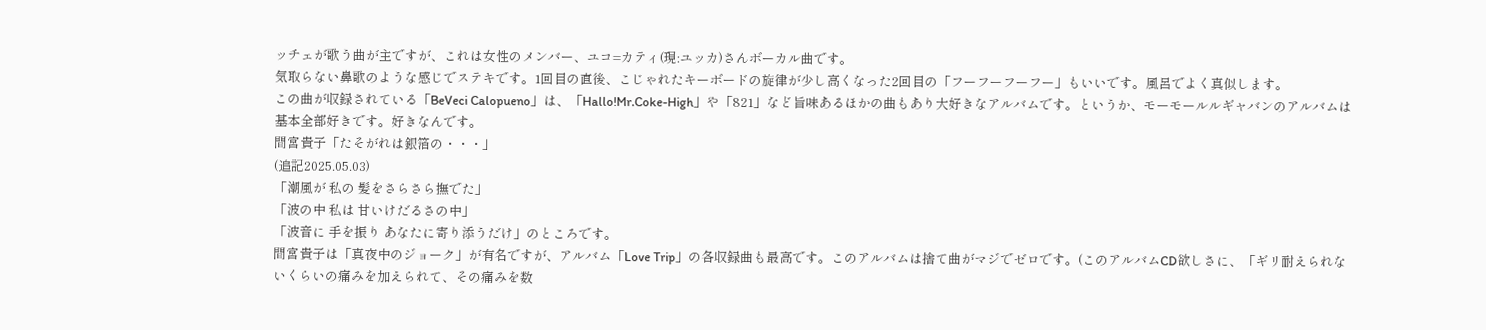ッチェが歌う曲が主ですが、これは女性のメンバー、ユコ=カティ(現:ユッカ)さんボーカル曲です。
気取らない鼻歌のような感じでステキです。1回目の直後、こじゃれたキーボードの旋律が少し高くなった2回目の「フーフーフーフー」もいいです。風呂でよく真似します。
この曲が収録されている「BeVeci Calopueno」は、「Hallo!Mr.Coke-High」や「821」など旨味あるほかの曲もあり大好きなアルバムです。というか、モーモールルギャバンのアルバムは基本全部好きです。好きなんです。
間宮貴子「たそがれは銀箔の・・・」
(追記2025.05.03)
「潮風が 私の 髪をさらさら撫でた」
「波の中 私は 甘いけだるさの中」
「波音に 手を振り あなたに寄り添うだけ」のところです。
間宮貴子は「真夜中のジョーク」が有名ですが、アルバム「Love Trip」の各収録曲も最高です。このアルバムは捨て曲がマジでゼロです。(このアルバムCD欲しさに、「ギリ耐えられないくらいの痛みを加えられて、その痛みを数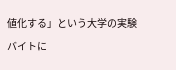値化する」という大学の実験バイトに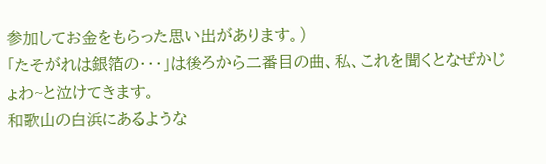参加してお金をもらった思い出があります。)
「たそがれは銀箔の・・・」は後ろから二番目の曲、私、これを聞くとなぜかじょわ~と泣けてきます。
和歌山の白浜にあるような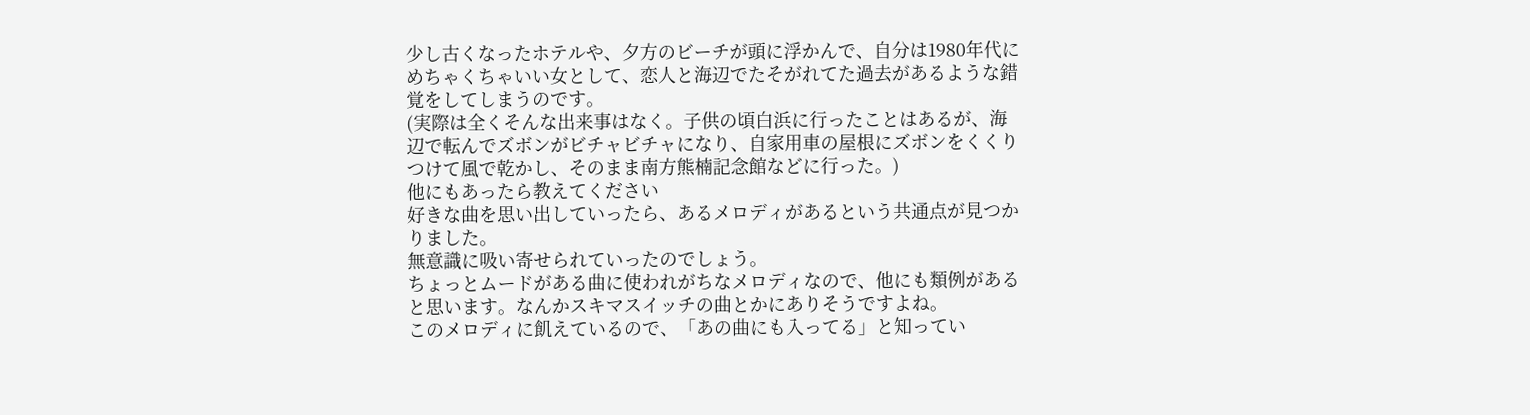少し古くなったホテルや、夕方のビーチが頭に浮かんで、自分は1980年代にめちゃくちゃいい女として、恋人と海辺でたそがれてた過去があるような錯覚をしてしまうのです。
(実際は全くそんな出来事はなく。子供の頃白浜に行ったことはあるが、海辺で転んでズボンがビチャビチャになり、自家用車の屋根にズボンをくくりつけて風で乾かし、そのまま南方熊楠記念館などに行った。)
他にもあったら教えてください
好きな曲を思い出していったら、あるメロディがあるという共通点が見つかりました。
無意識に吸い寄せられていったのでしょう。
ちょっとムードがある曲に使われがちなメロディなので、他にも類例があると思います。なんかスキマスイッチの曲とかにありそうですよね。
このメロディに飢えているので、「あの曲にも入ってる」と知ってい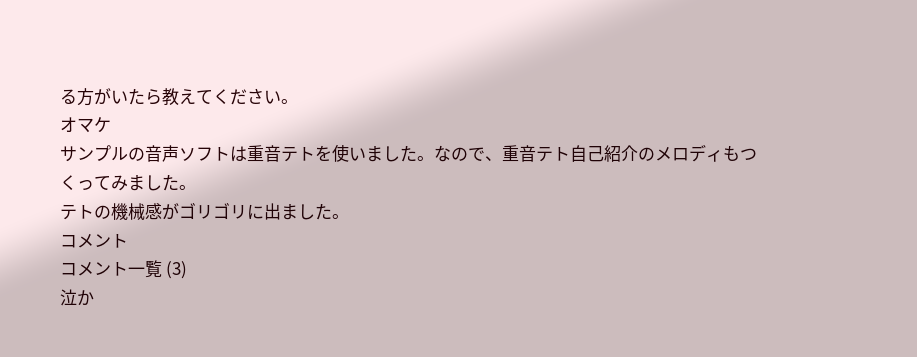る方がいたら教えてください。
オマケ
サンプルの音声ソフトは重音テトを使いました。なので、重音テト自己紹介のメロディもつくってみました。
テトの機械感がゴリゴリに出ました。
コメント
コメント一覧 (3)
泣か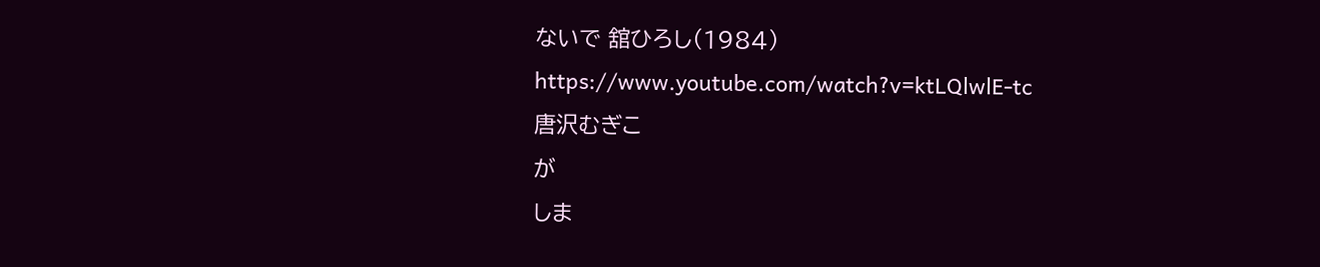ないで 舘ひろし(1984)
https://www.youtube.com/watch?v=ktLQlwlE-tc
唐沢むぎこ
が
しま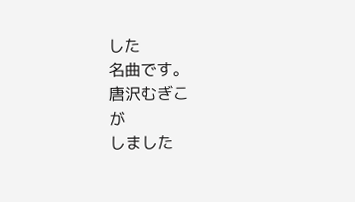した
名曲です。
唐沢むぎこ
が
しました